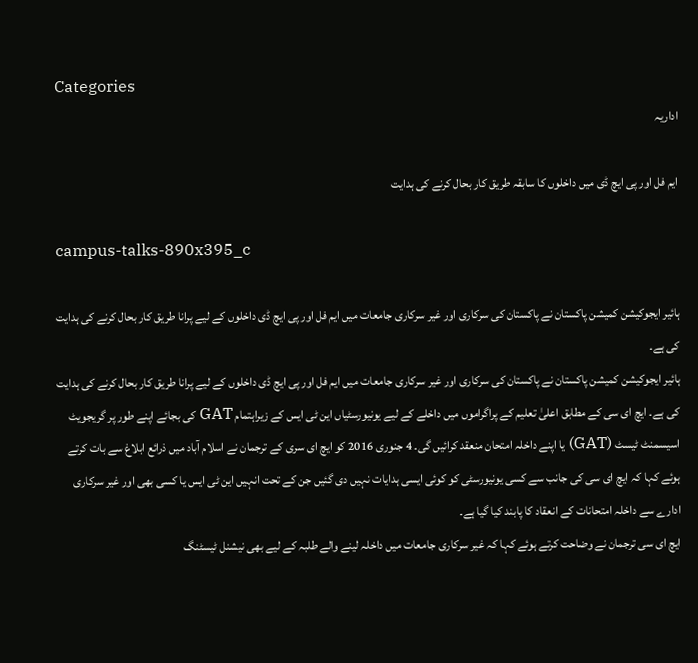Categories
اداریہ

ایم فل اور پی ایچ ڈی میں داخلوں کا سابقہ طریق کار بحال کرنے کی ہدایت

campus-talks-890x395_c

ہائیر ایجوکیشن کمیشن پاکستان نے پاکستان کی سرکاری اور غیر سرکاری جامعات میں ایم فل اور پی ایچ ڈی داخلوں کے لیے پرانا طریق کار بحال کرنے کی ہدایت کی ہے۔
ہائیر ایجوکیشن کمیشن پاکستان نے پاکستان کی سرکاری اور غیر سرکاری جامعات میں ایم فل اور پی ایچ ڈی داخلوں کے لیے پرانا طریق کار بحال کرنے کی ہدایت کی ہے۔ ایچ ای سی کے مطابق اعلیٰ تعلیم کے پراگراموں میں داخلے کے لیے یونیورسٹیاں این ٹی ایس کے زیراہتمام GAT کی بجائے اپنے طور پر گریجویٹ اسیسمنٹ ٹیسٹ (GAT) یا اپنے داخلہ امتحان منعقد کرائیں گی۔ 4 جنوری 2016 کو ایچ ای سری کے ترجمان نے اسلام آباد میں ذرائع ابلاغ سے بات کرتے ہوئے کہا کہ ایچ ای سی کی جانب سے کسی یونیورسٹی کو کوئی ایسی ہدایات نہیں دی گئیں جن کے تحت انہیں این ٹی ایس یا کسی بھی اور غیر سرکاری ادارے سے داخلہ امتحانات کے انعقاد کا پابند کیا گیا ہے۔
ایچ ای سی ترجمان نے وضاحت کرتے ہوئے کہا کہ غیر سرکاری جامعات میں داخلہ لینے والے طلبہ کے لیے بھی نیشنل ٹیسٹنگ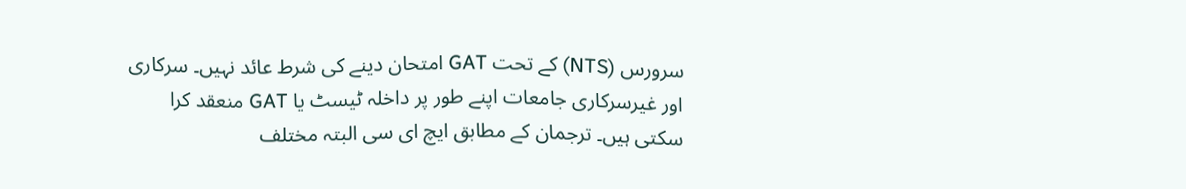سرورس (NTS) کے تحت GAT امتحان دینے کی شرط عائد نہیں۔ سرکاری اور غیرسرکاری جامعات اپنے طور پر داخلہ ٹیسٹ یا GAT منعقد کرا سکتی ہیں۔ ترجمان کے مطابق ایچ ای سی البتہ مختلف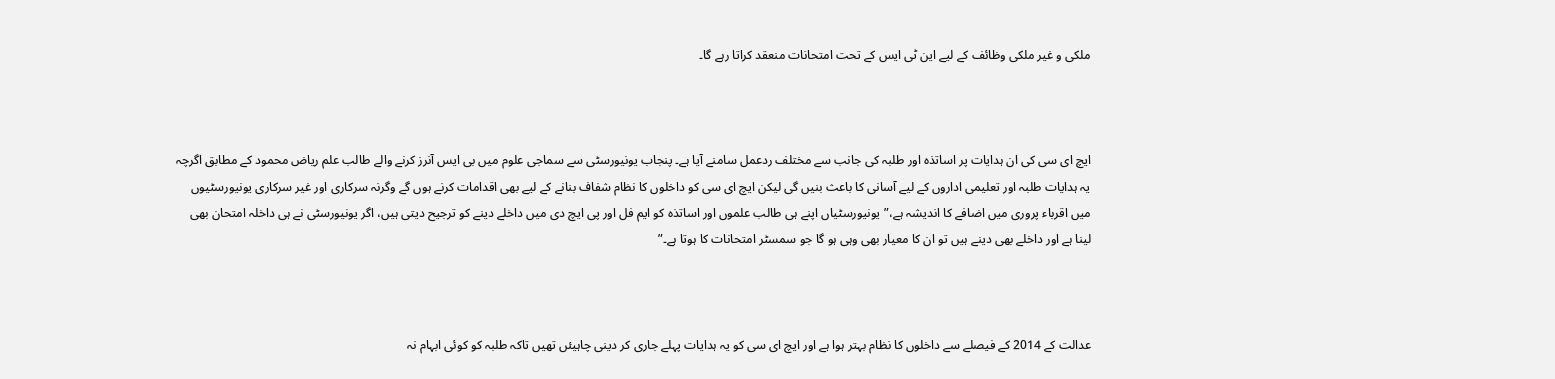ملکی و غیر ملکی وظائف کے لیے این ٹی ایس کے تحت امتحانات منعقد کراتا رہے گا۔



ایچ ای سی کی ان ہدایات پر اساتذہ اور طلبہ کی جانب سے مختلف ردعمل سامنے آیا ہے۔ پنجاب یونیورسٹی سے سماجی علوم میں بی ایس آنرز کرنے والے طالب علم ریاض محمود کے مطابق اگرچہ یہ ہدایات طلبہ اور تعلیمی اداروں کے لیے آسانی کا باعث بنیں گی لیکن ایچ ای سی کو داخلوں کا نظام شفاف بنانے کے لیے بھی اقدامات کرنے ہوں گے وگرنہ سرکاری اور غیر سرکاری یونیورسٹیوں میں اقرباء پروری میں اضافے کا اندیشہ ہے،”یونیورسٹیاں اپنے ہی طالب علموں اور اساتذہ کو ایم فل اور پی ایچ دی میں داخلے دینے کو ترجیح دیتی ہیں، اگر یونیورسٹی نے ہی داخلہ امتحان بھی لینا ہے اور داخلے بھی دینے ہیں تو ان کا معیار بھی وہی ہو گا جو سمسٹر امتحانات کا ہوتا ہے۔”



عدالت کے 2014 کے فیصلے سے داخلوں کا نظام بہتر ہوا ہے اور ایچ ای سی کو یہ ہدایات پہلے جاری کر دینی چاہیئں تھیں تاکہ طلبہ کو کوئی ابہام نہ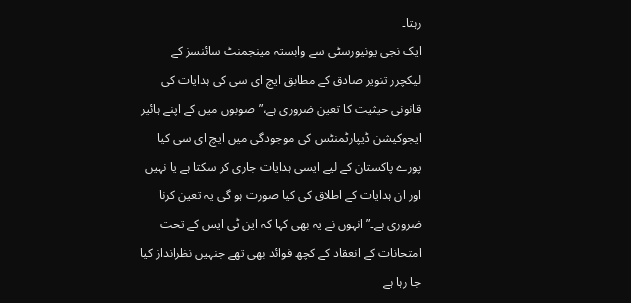رہتا۔
ایک نجی یونیورسٹی سے وابستہ مینجمنٹ سائنسز کے لیکچرر تنویر صادق کے مطابق ایچ ای سی کی ہدایات کی قانونی حیثیت کا تعین ضروری ہے،”صوبوں میں کے اپنے ہائیر ایجوکیشن ڈیپارٹمنٹس کی موجودگی میں ایچ ای سی کیا پورے پاکستان کے لیے ایسی ہدایات جاری کر سکتا ہے یا نہیں اور ان ہدایات کے اطلاق کی کیا صورت ہو گی یہ تعین کرنا ضروری ہے۔” انہوں نے یہ بھی کہا کہ این ٹی ایس کے تحت امتحانات کے انعقاد کے کچھ فوائد بھی تھے جنہیں نظرانداز کیا جا رہا ہے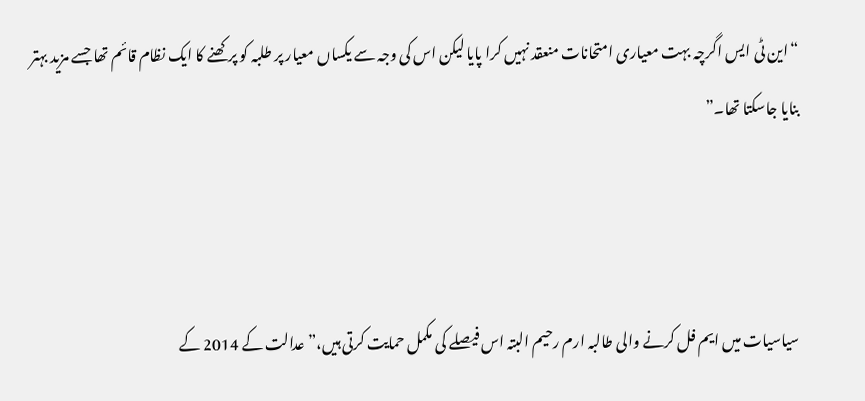“این ٹی ایس اگرچہ بہت معیاری امتحانات منعقد نہیں کرا پایا لیکن اس کی وجہ سے یکساں معیار پر طلبہ کو پرکھنے کا ایک نظام قائم تھا جسے مزید بہتر بنایا جاسکتا تھا۔”



سیاسیات میں ایم فل کرنے والی طالبہ ارم رحیم البتہ اس فیصلے کی مکمل حمایت کرتی ہیں،”عدالت کے 2014 کے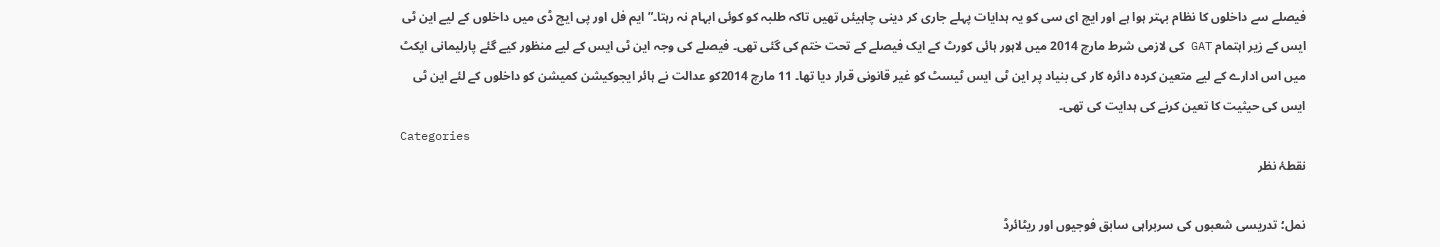فیصلے سے داخلوں کا نظام بہتر ہوا ہے اور ایچ ای سی کو یہ ہدایات پہلے جاری کر دینی چاہیئں تھیں تاکہ طلبہ کو کوئی ابہام نہ رہتا۔” ایم فل اور پی ایچ ڈی میں داخلوں کے لیے این ٹی ایس کے زیر اہتمام GAT کی لازمی شرط مارچ 2014 میں لاہور ہائی کورٹ کے ایک فیصلے کے تحت ختم کی گئی تھی۔ فیصلے کی وجہ این ٹی ایس کے لیے منظور کیے گئے پارلیمانی ایکٹ میں اس ادارے کے لیے متعین کردہ دائرہ کار کی بنیاد پر این ٹی ایس ٹیسٹ کو غیر قانونی قرار دیا تھا۔ 11 مارچ 2014کو عدالت نے ہائر ایجوکیشن کمیشن کو داخلوں کے لئے این ٹی ایس کی حیثیت کا تعین کرنے کی ہدایت کی تھی۔
Categories
نقطۂ نظر

نمل؛ تدریسی شعبوں کی سربراہی سابق فوجیوں اور ریٹائرڈ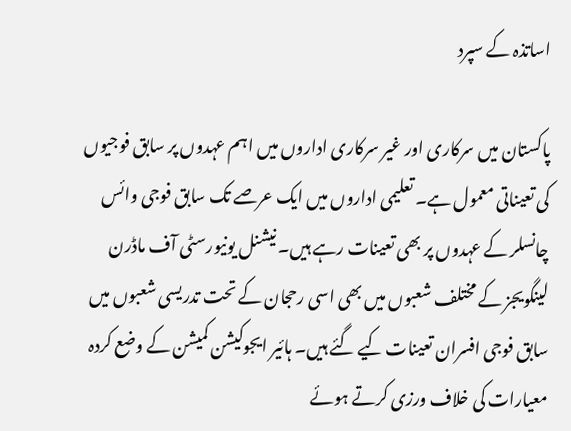اساتذہ کے سپرد

پاکستان میں سرکاری اور غیر سرکاری اداروں میں اہم عہدوں پر سابق فوجیوں کی تعیناتی معمول ہے۔ تعلیمی اداروں میں ایک عرصے تک سابق فوجی وائس چانسلر کے عہدوں پر بھی تعینات رہے ہیں۔ نیشنل یونیورسٹی آف ماڈرن لینگویجز کے مختلف شعبوں میں بھی اسی رحجان کے تحت تدریسی شعبوں میں سابق فوجی افسران تعینات کیے گئے ہیں۔ ہائیر ایجوکیشن کمیشن کے وضع کردہ معیارات کی خلاف ورزی کرتے ہوئے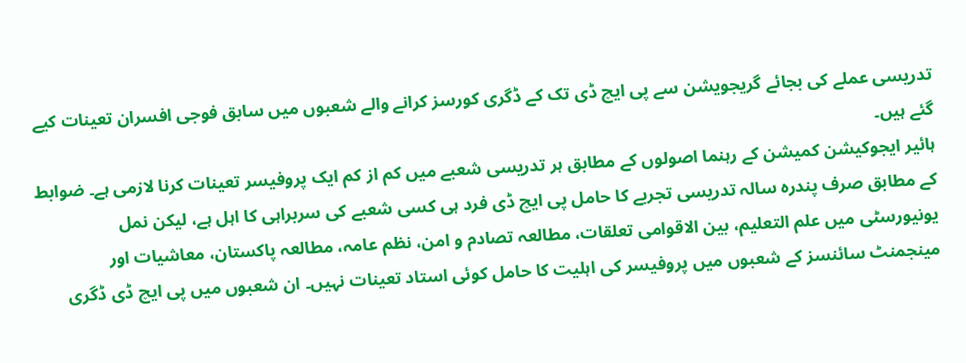تدریسی عملے کی بجائے گریجویشن سے پی ایچ ڈی تک کے ڈگری کورسز کرانے والے شعبوں میں سابق فوجی افسران تعینات کیے گئے ہیں۔
ہائیر ایجوکیشن کمیشن کے رہنما اصولوں کے مطابق ہر تدریسی شعبے میں کم از کم ایک پروفیسر تعینات کرنا لازمی ہے۔ ضوابط کے مطابق صرف پندرہ سالہ تدریسی تجربے کا حامل پی ایچ ڈی فرد ہی کسی شعبے کی سربراہی کا اہل ہے، لیکن نمل یونیورسٹی میں علم التعلیم، بین الاقوامی تعلقات، مطالعہ تصادم و امن، نظم عامہ، مطالعہ پاکستان، معاشیات اور مینجمنٹ سائنسز کے شعبوں میں پروفیسر کی اہلیت کا حامل کوئی استاد تعینات نہیں۔ ان شعبوں میں پی ایچ ڈی ڈگری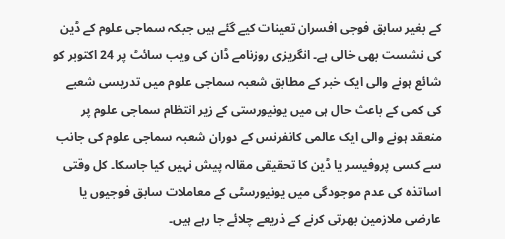کے بغیر سابق فوجی افسران تعینات کیے گئے ہیں جبکہ سماجی علوم کے ڈین کی نشست بھی خالی ہے۔ انگریزی روزنامے ڈان کی ویب سائٹ پر 24 اکتوبر کو شائع ہونے والی ایک خبر کے مطابق شعبہ سماجی علوم میں تدریسی شعبے کی کمی کے باعث حال ہی میں یونیورستی کے زیر انتظام سماجی علوم پر منعقد ہونے والی ایک عالمی کانفرنس کے دوران شعبہ سماجی علوم کی جانب سے کسی پروفیسر یا ڈین کا تحقیقی مقالہ پیش نہیں کیا جاسکا۔ کل وقتی اساتذہ کی عدم موجودگی میں یونیورسٹی کے معاملات سابق فوجیوں یا عارضی ملازمین بھرتی کرنے کے ذریعے چلائے جا رہے ہیں۔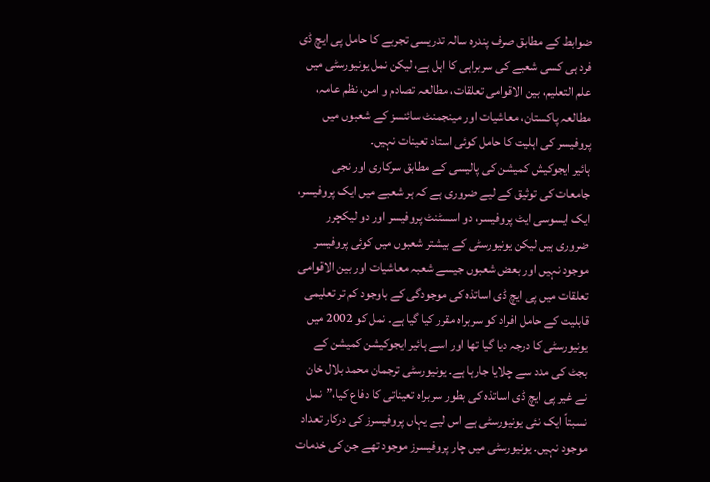ضوابط کے مطابق صرف پندرہ سالہ تدریسی تجربے کا حامل پی ایچ ڈی فرد ہی کسی شعبے کی سربراہی کا اہل ہے، لیکن نمل یونیورسٹی میں علم التعلیم، بین الاقوامی تعلقات، مطالعہ تصادم و امن، نظم عامہ، مطالعہ پاکستان، معاشیات اور مینجمنٹ سائنسز کے شعبوں میں پروفیسر کی اہلیت کا حامل کوئی استاد تعینات نہیں۔
ہائیر ایجوکیش کمیشن کی پالیسی کے مطابق سرکاری اور نجی جامعات کی توثیق کے لیے ضروری ہے کہ ہر شعبے میں ایک پروفیسر، ایک ایسوسی ایٹ پروفیسر، دو اسسٹنٹ پروفیسر اور دو لیکچرر ضروری ہیں لیکن یونیورسٹی کے بیشتر شعبوں میں کوئی پروفیسر موجود نہیں اور بعض شعبوں جیسے شعبہ معاشیات اور بین الاقوامی تعلقات میں پی ایچ ڈی اساتذہ کی موجودگی کے باوجود کم تر تعلیمی قابلیت کے حامل افراد کو سربراہ مقرر کیا گیا ہے۔ نمل کو 2002 میں یونیورسٹی کا درجہ دیا گیا تھا اور اسے ہائیر ایجوکیشن کمیشن کے بجٹ کی مدد سے چلایا جارہا ہے۔ یونیورسٹی ترجمان محمد بلال خان نے غیر پی ایچ ڈی اساتذہ کی بطور سربراہ تعیناتی کا دفاع کیا،”نمل نسبتاً ایک نئی یونیورسٹی ہے اس لیے یہاں پروفیسرز کی درکار تعداد موجود نہیں۔ یونیورسٹی میں چار پروفیسرز موجود تھے جن کی خدمات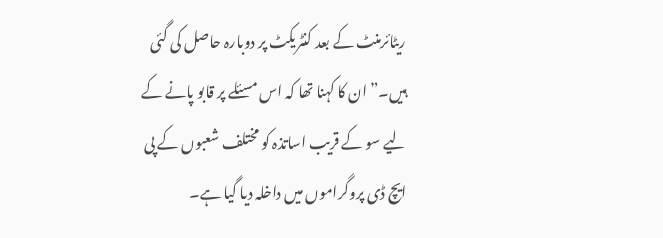ریٹائرمنٹ کے بعد کنٹریکٹ پر دوبارہ حاصل کی گئی ہیں۔”ان کا کہنا تھا کہ اس مسئلے پر قابو پانے کے لیے سو کے قریب اساتذہ کو مختلف شعبوں کے پی ایچ ڈی پروگراموں میں داخلہ دیا گیا ہے۔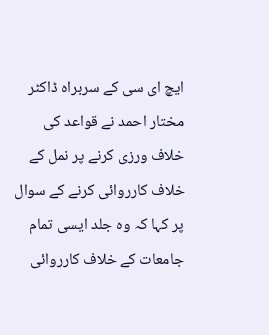ایچ ای سی کے سربراہ ڈاکٹر مختار احمد نے قواعد کی خلاف ورزی کرنے پر نمل کے خلاف کارروائی کرنے کے سوال پر کہا کہ وہ جلد ایسی تمام جامعات کے خلاف کارروائی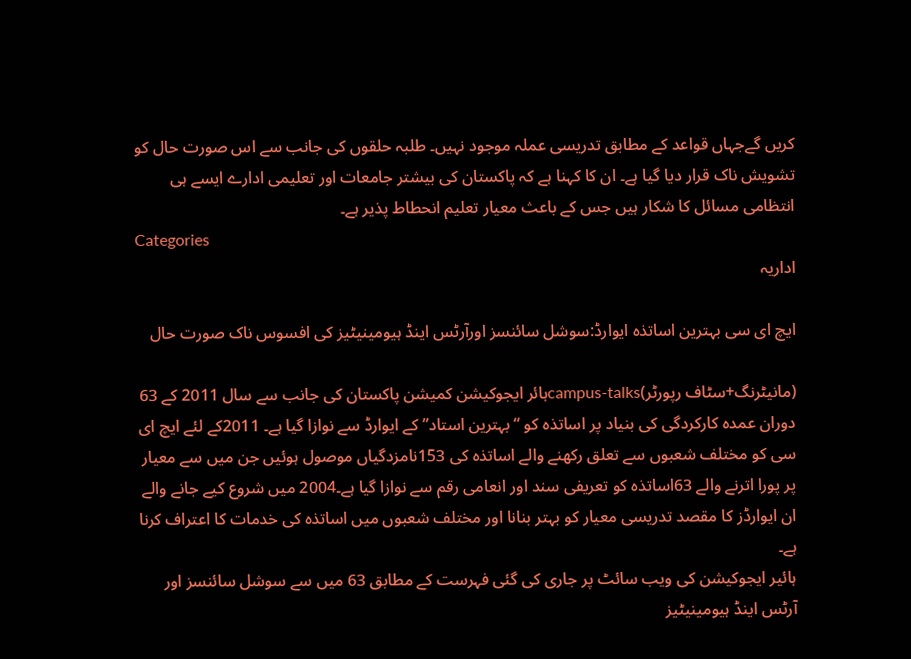کریں گےجہاں قواعد کے مطابق تدریسی عملہ موجود نہیں۔ طلبہ حلقوں کی جانب سے اس صورت حال کو تشویش ناک قرار دیا گیا ہے۔ ان کا کہنا ہے کہ پاکستان کی بیشتر جامعات اور تعلیمی ادارے ایسے ہی انتظامی مسائل کا شکار ہیں جس کے باعث معیار تعلیم انحطاط پذیر ہے۔
Categories
اداریہ

ایچ ای سی بہترین اساتذہ ایوارڈ:سوشل سائنسز اورآرٹس اینڈ ہیومینیٹیز کی افسوس ناک صورت حال

(مانیٹرنگ+سٹاف رپورٹر)campus-talksہائر ایجوکیشن کمیشن پاکستان کی جانب سے سال 2011 کے 63 دوران عمدہ کارکردگی کی بنیاد پر اساتذہ کو “بہترین استاد” کے ایوارڈ سے نوازا گیا ہے۔ 2011کے لئے ایچ ای سی کو مختلف شعبوں سے تعلق رکھنے والے اساتذہ کی 153نامزدگیاں موصول ہوئیں جن میں سے معیار پر پورا اترنے والے 63اساتذہ کو تعریفی سند اور انعامی رقم سے نوازا گیا ہے۔2004 میں شروع کیے جانے والے ان ایوارڈز کا مقصد تدریسی معیار کو بہتر بنانا اور مختلف شعبوں میں اساتذہ کی خدمات کا اعتراف کرنا ہے۔
ہائیر ایجوکیشن کی ویب سائٹ پر جاری کی گئی فہرست کے مطابق 63 میں سے سوشل سائنسز اور آرٹس اینڈ ہیومینیٹیز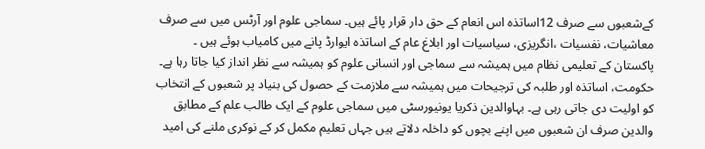کےشعبوں سے صرف 12اساتذہ اس انعام کے حق دار قرار پائے ہیں۔ سماجی علوم اور آرٹس میں سے صرف معاشیات، نفسیات ،انگریزی، سیاسیات اور ابلاغ عام کے اساتذہ ایوارڈ پانے میں کامیاب ہوئے ہیں ۔
پاکستان کے تعلیمی نظام میں ہمیشہ سے سماجی اور انسانی علوم کو ہمیشہ سے نظر انداز کیا جاتا رہا ہے۔ حکومت، اساتذہ اور طلبہ کی ترجیحات میں ہمیشہ سے ملازمت کے حصول کی بنیاد پر شعبوں کے انتخاب کو اولیت دی جاتی رہی ہے۔ بہاوالدین ذکریا یونیورسٹی میں سماجی علوم کے ایک طالب علم کے مطابق والدین صرف ان شعبوں میں اپنے بچوں کو داخلہ دلاتے ہیں جہاں تعلیم مکمل کر کے نوکری ملنے کی امید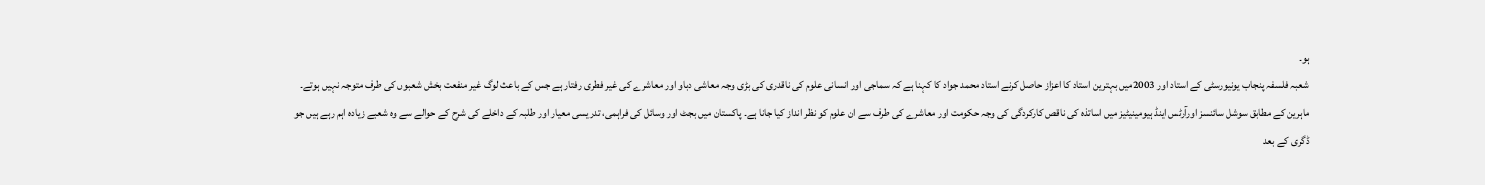ہو۔
شعبہ فلسفہ پنجاب یونیورسٹی کے استاد اور 2003میں بہترین استاد کا اعزاز حاصل کرنے استاد محمد جواد کا کہنا ہے کہ سماجی اور انسانی علوم کی ناقدری کی بڑی وجہ معاشی دباو اور معاشرے کی غیر فطری رفتار ہے جس کے باعث لوگ غیر منفعت بخش شعبوں کی طرف متوجہ نہیں ہوتے۔
ماہرین کے مطابق سوشل سائنسز اورآرٹس اینڈ ہیومینیٹیز میں اساتذہ کی ناقص کارکردگی کی وجہ حکومت اور معاشرے کی طرف سے ان علوم کو نظر انداز کیا جانا ہے۔ پاکستان میں بجٹ اور وسائل کی فراہمی، تدریسی معیار اور طلبہ کے داخلے کی شرح کے حوالے سے وہ شعبے زیادہ اہم رہے ہیں جو ڈگری کے بعد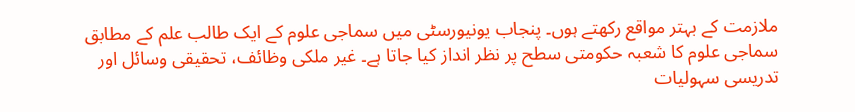ملازمت کے بہتر مواقع رکھتے ہوں۔ پنجاب یونیورسٹی میں سماجی علوم کے ایک طالب علم کے مطابق سماجی علوم کا شعبہ حکومتی سطح پر نظر انداز کیا جاتا ہے۔ غیر ملکی وظائف، تحقیقی وسائل اور تدریسی سہولیات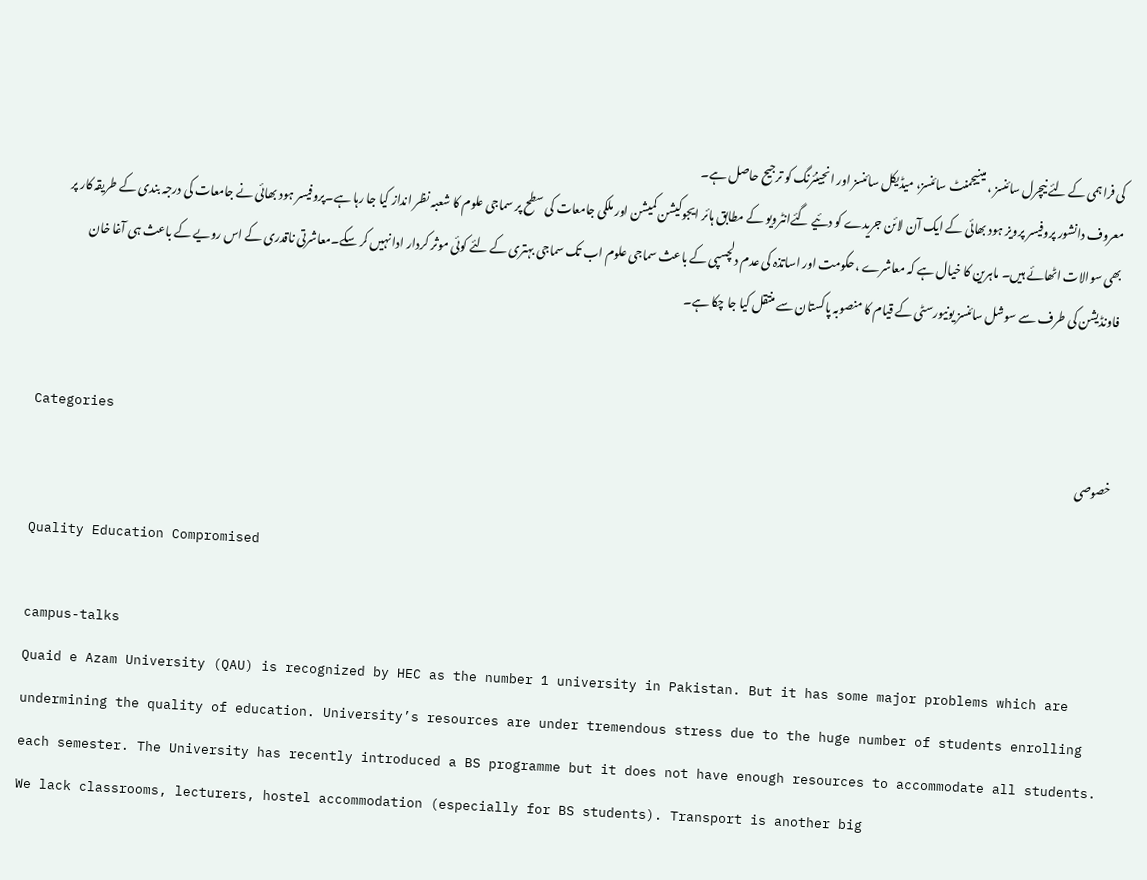کی فراہمی کے لئے نیچرل سائنسز ، مینیجمنٹ سائنسز، میڈیکل سائنسز اور انجینئرنگ کو ترجیح حاصل ہے۔
معروف دانشور پروفیسر پرویز ہود بھائی کے ایک آن لائن جریدے کو دئیے گئےانٹرویو کے مطابق ہائر ایجوکیشن کمیشن اور ملکی جامعات کی سطح پر سماجی علوم کا شعبہ نظر انداز کیا جا رہا ہے۔پروفیسر ہود بھائی نے جامعات کی درجہ بندی کے طریقہ کار پر بھی سوالات اٹھائے ہیں۔ ماہرین کا خیال ہے کہ معاشرے ،حکومت اور اساتذہ کی عدم دلچسپی کے باعث سماجی علوم اب تک سماجی بہتری کے لئے کوئی موثر کردار ادا نہیں کر سکے۔معاشرتی ناقدری کے اس رویے کے باعث ہی آغا خان فاونڈیشن کی طرف سے سوشل سائنسز یونیورسٹی کے قیام کا منصوبہ پاکستان سے منتقل کیا جا چکا ہے۔


Categories
خصوصی

Quality Education Compromised

campus-talks
Quaid e Azam University (QAU) is recognized by HEC as the number 1 university in Pakistan. But it has some major problems which are undermining the quality of education. University’s resources are under tremendous stress due to the huge number of students enrolling each semester. The University has recently introduced a BS programme but it does not have enough resources to accommodate all students. We lack classrooms, lecturers, hostel accommodation (especially for BS students). Transport is another big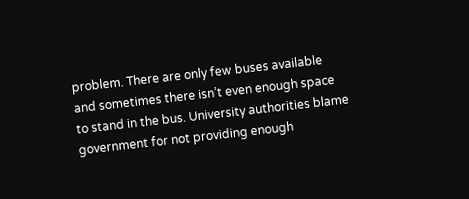problem. There are only few buses available and sometimes there isn’t even enough space to stand in the bus. University authorities blame government for not providing enough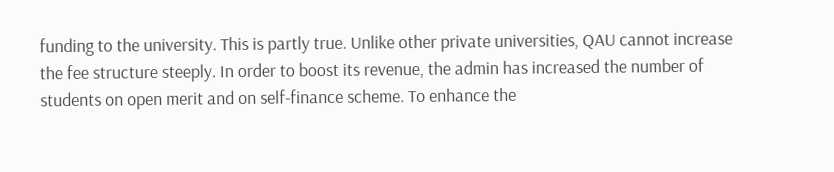funding to the university. This is partly true. Unlike other private universities, QAU cannot increase the fee structure steeply. In order to boost its revenue, the admin has increased the number of students on open merit and on self-finance scheme. To enhance the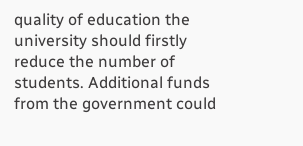quality of education the university should firstly reduce the number of students. Additional funds from the government could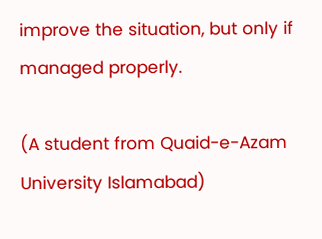improve the situation, but only if managed properly.

(A student from Quaid-e-Azam University Islamabad)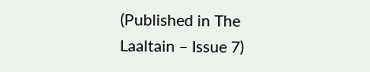(Published in The Laaltain – Issue 7)